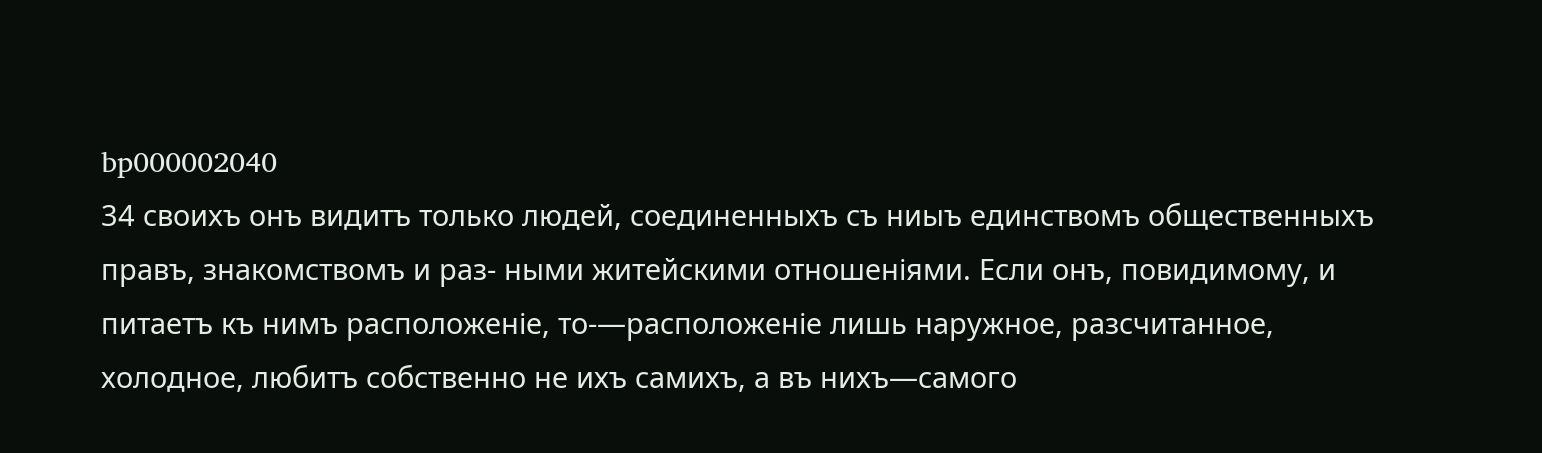bp000002040
34 своихъ онъ видитъ только людей, соединенныхъ съ ниыъ единствомъ общественныхъ правъ, знакомствомъ и раз- ными житейскими отношеніями. Если онъ, повидимому, и питаетъ къ нимъ расположеніе, то-—расположеніе лишь наружное, разсчитанное, холодное, любитъ собственно не ихъ самихъ, а въ нихъ—самого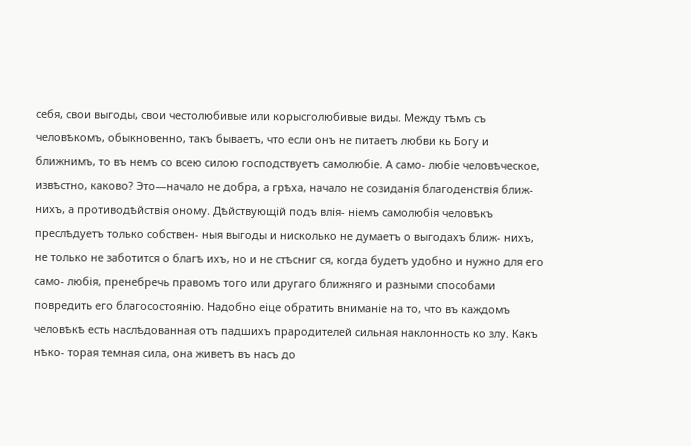себя, свои выгоды, свои честолюбивые или корысголюбивые виды. Между тѣмъ съ человѣкомъ, обыкновенно, такъ бываетъ, что если онъ не питаетъ любви кь Богу и ближнимъ, то въ немъ со всею силою господствуетъ самолюбіе. А само- любіе человѣческое, извѣстно, каково? Это—начало не добра, а грѣха, начало не созиданія благоденствія ближ- нихъ, а противодѣйствія оному. Дѣйствующій подъ влія- ніемъ самолюбія человѣкъ преслѣдуетъ только собствен- ныя выгоды и нисколько не думаетъ о выгодахъ ближ- нихъ, не только не заботится о благѣ ихъ, но и не стѣсниг ся, когда будетъ удобно и нужно для его само- любія, пренебречь правомъ того или другаго ближняго и разными способами повредить его благосостоянію. Надобно еіце обратить вниманіе на то, что въ каждомъ человѣкѣ есть наслѣдованная отъ падшихъ прародителей сильная наклонность ко злу. Какъ нѣко- торая темная сила, она живетъ въ насъ до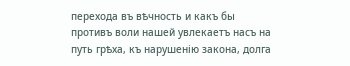перехода въ вѣчность и какъ бы противъ воли нашей увлекаетъ насъ на путь грѣха, къ нарушенію закона, долга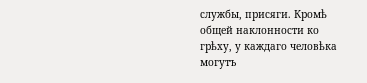службы, присяги. Кромѣ общей наклонности ко грѣху, у каждаго человѣка могутъ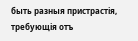быть разныя пристрастія, требующія отъ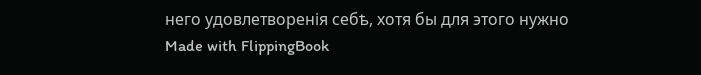него удовлетворенія себѣ, хотя бы для этого нужно
Made with FlippingBook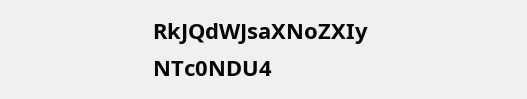RkJQdWJsaXNoZXIy NTc0NDU4